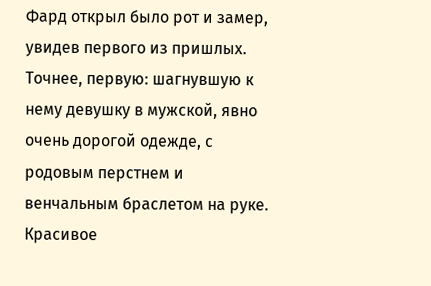Фард открыл было рот и замер, увидев первого из пришлых. Точнее, первую: шагнувшую к нему девушку в мужской, явно очень дорогой одежде, с родовым перстнем и венчальным браслетом на руке. Красивое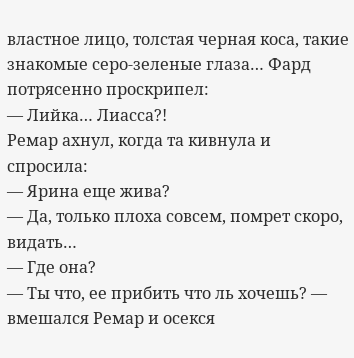властное лицо, толстая черная коса, такие знакомые серо-зеленые глаза… Фард потрясенно проскрипел:
— Лийка… Лиасса?!
Ремар ахнул, когда та кивнула и спросила:
— Ярина еще жива?
— Да, только плоха совсем, помрет скоро, видать…
— Где она?
— Ты что, ее прибить что ль хочешь? — вмешался Ремар и осекся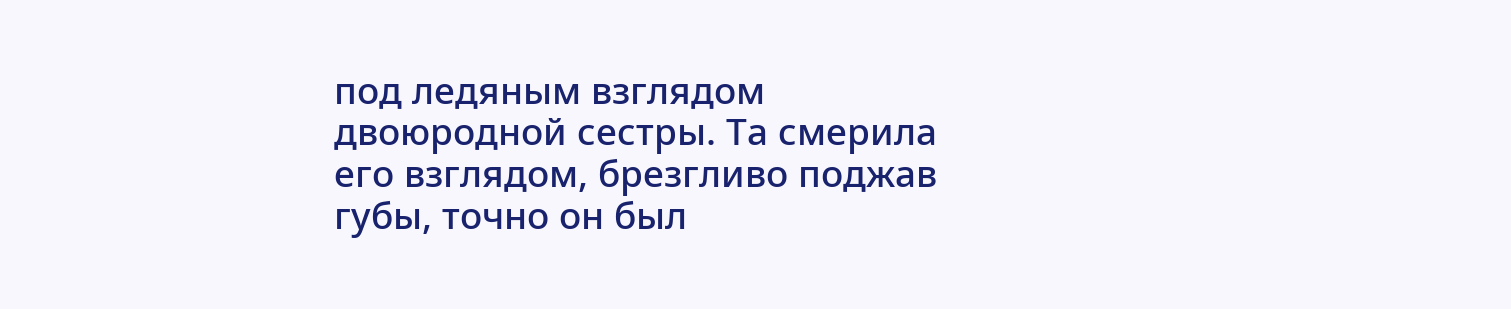под ледяным взглядом двоюродной сестры. Та смерила его взглядом, брезгливо поджав губы, точно он был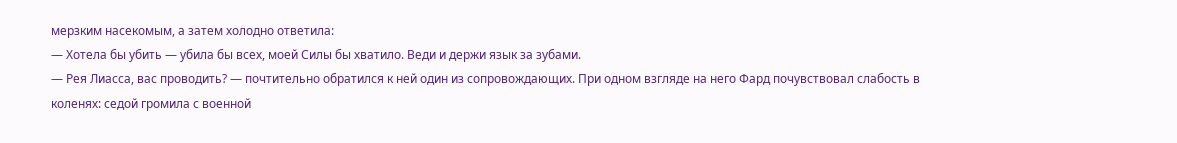мерзким насекомым, а затем холодно ответила:
— Хотела бы убить — убила бы всех, моей Силы бы хватило. Веди и держи язык за зубами.
— Рея Лиасса, вас проводить? — почтительно обратился к ней один из сопровождающих. При одном взгляде на него Фард почувствовал слабость в коленях: седой громила с военной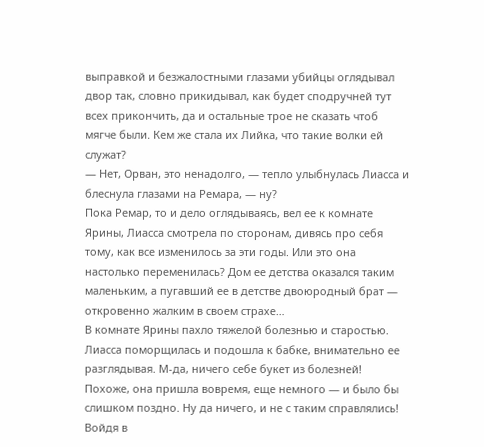выправкой и безжалостными глазами убийцы оглядывал двор так, словно прикидывал, как будет сподручней тут всех прикончить, да и остальные трое не сказать чтоб мягче были. Кем же стала их Лийка, что такие волки ей служат?
— Нет, Орван, это ненадолго, — тепло улыбнулась Лиасса и блеснула глазами на Ремара, — ну?
Пока Ремар, то и дело оглядываясь, вел ее к комнате Ярины, Лиасса смотрела по сторонам, дивясь про себя тому, как все изменилось за эти годы. Или это она настолько переменилась? Дом ее детства оказался таким маленьким, а пугавший ее в детстве двоюродный брат — откровенно жалким в своем страхе…
В комнате Ярины пахло тяжелой болезнью и старостью. Лиасса поморщилась и подошла к бабке, внимательно ее разглядывая. М-да, ничего себе букет из болезней! Похоже, она пришла вовремя, еще немного — и было бы слишком поздно. Ну да ничего, и не с таким справлялись! Войдя в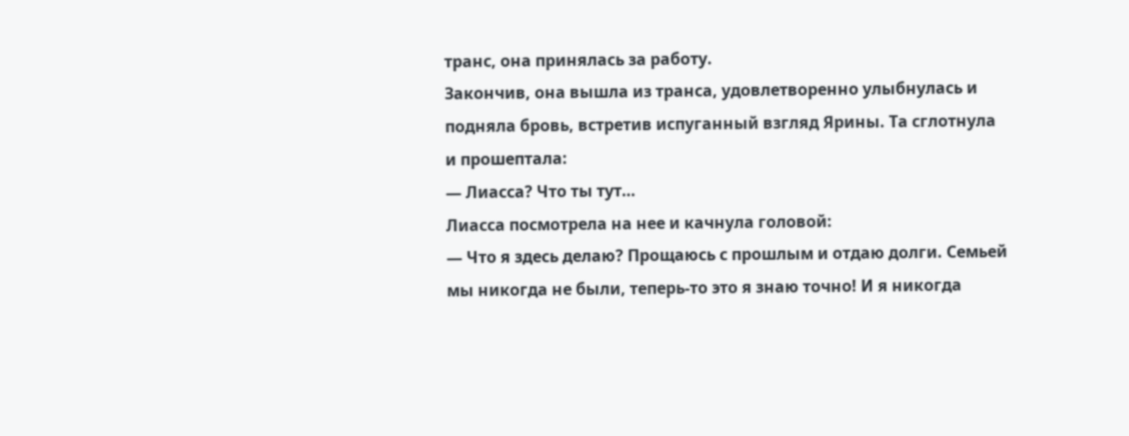транс, она принялась за работу.
Закончив, она вышла из транса, удовлетворенно улыбнулась и подняла бровь, встретив испуганный взгляд Ярины. Та сглотнула и прошептала:
— Лиасса? Что ты тут…
Лиасса посмотрела на нее и качнула головой:
— Что я здесь делаю? Прощаюсь с прошлым и отдаю долги. Семьей мы никогда не были, теперь-то это я знаю точно! И я никогда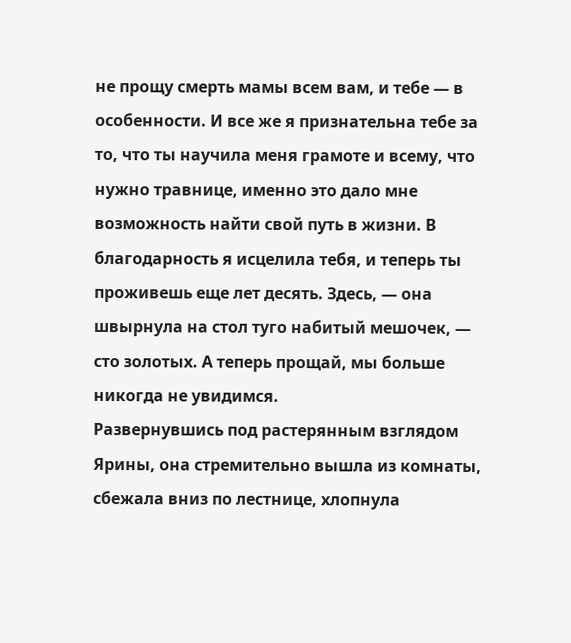не прощу смерть мамы всем вам, и тебе — в особенности. И все же я признательна тебе за то, что ты научила меня грамоте и всему, что нужно травнице, именно это дало мне возможность найти свой путь в жизни. В благодарность я исцелила тебя, и теперь ты проживешь еще лет десять. Здесь, — она швырнула на стол туго набитый мешочек, — сто золотых. А теперь прощай, мы больше никогда не увидимся.
Развернувшись под растерянным взглядом Ярины, она стремительно вышла из комнаты, сбежала вниз по лестнице, хлопнула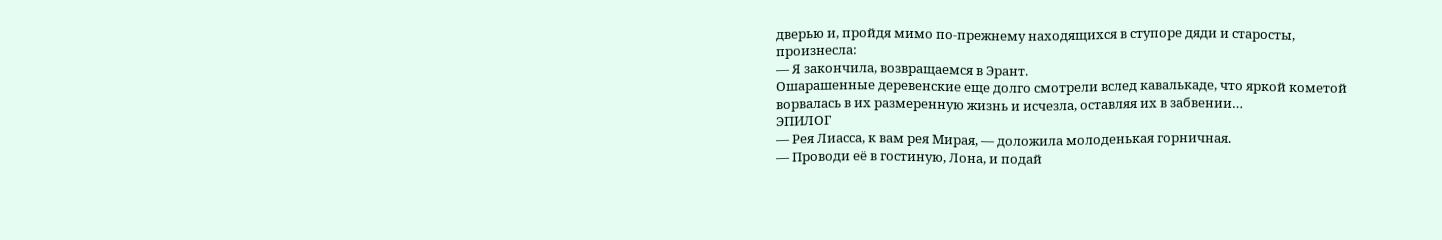дверью и, пройдя мимо по-прежнему находящихся в ступоре дяди и старосты, произнесла:
— Я закончила, возвращаемся в Эрант.
Ошарашенные деревенские еще долго смотрели вслед кавалькаде, что яркой кометой ворвалась в их размеренную жизнь и исчезла, оставляя их в забвении…
ЭПИЛОГ
— Рея Лиасса, к вам рея Мирая, — доложила молоденькая горничная.
— Проводи её в гостиную, Лона, и подай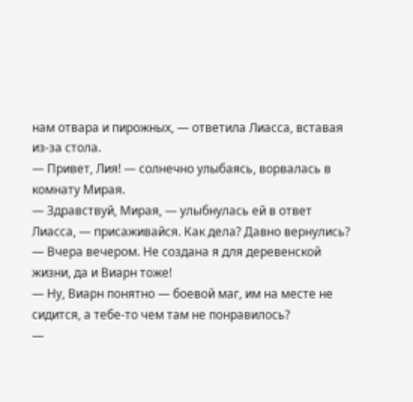нам отвара и пирожных, — ответила Лиасса, вставая из-за стола.
— Привет, Лия! — солнечно улыбаясь, ворвалась в комнату Мирая.
— Здравствуй, Мирая, — улыбнулась ей в ответ Лиасса, — присаживайся. Как дела? Давно вернулись?
— Вчера вечером. Не создана я для деревенской жизни, да и Виарн тоже!
— Ну, Виарн понятно — боевой маг, им на месте не сидится, а тебе-то чем там не понравилось?
—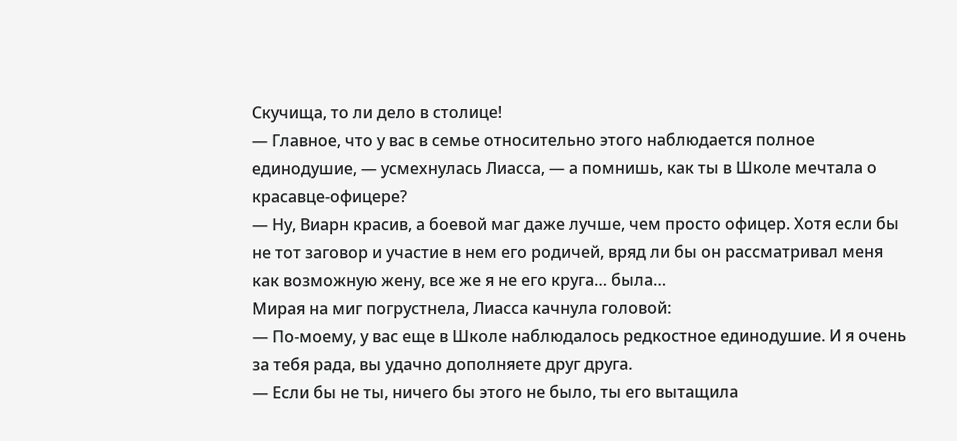Скучища, то ли дело в столице!
— Главное, что у вас в семье относительно этого наблюдается полное единодушие, — усмехнулась Лиасса, — а помнишь, как ты в Школе мечтала о красавце-офицере?
— Ну, Виарн красив, а боевой маг даже лучше, чем просто офицер. Хотя если бы не тот заговор и участие в нем его родичей, вряд ли бы он рассматривал меня как возможную жену, все же я не его круга… была…
Мирая на миг погрустнела, Лиасса качнула головой:
— По-моему, у вас еще в Школе наблюдалось редкостное единодушие. И я очень за тебя рада, вы удачно дополняете друг друга.
— Если бы не ты, ничего бы этого не было, ты его вытащила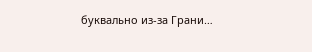буквально из-за Грани…